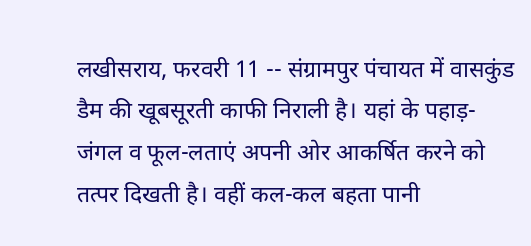लखीसराय, फरवरी 11 -- संग्रामपुर पंचायत में वासकुंड डैम की खूबसूरती काफी निराली है। यहां के पहाड़-जंगल व फूल-लताएं अपनी ओर आकर्षित करने को तत्पर दिखती है। वहीं कल-कल बहता पानी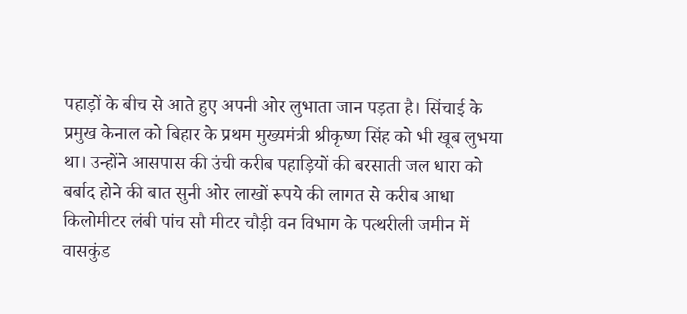पहाड़ों के बीच से आते हुए अपनी ओर लुभाता जान पड़ता है। सिंचाई के प्रमुख केनाल को बिहार के प्रथम मुख्यमंत्री श्रीकृष्ण सिंह को भी खूब लुभया था। उन्होंने आसपास की उंची करीब पहाड़ियों की बरसाती जल धारा को बर्बाद होने की बात सुनी ओर लाखों रूपये की लागत से करीब आधा किलोमीटर लंबी पांच सौ मीटर चौड़ी वन विभाग के पत्थरीली जमीन में वासकुंड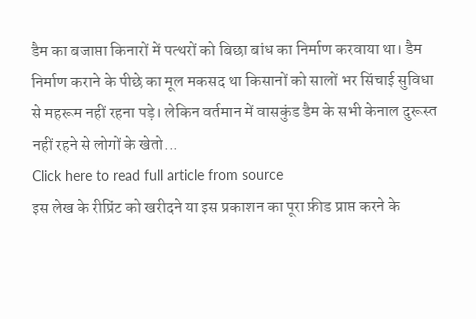डैम का बजाप्ता किनारों में पत्थरों को बिछा बांध का निर्माण करवाया था। डैम निर्माण कराने के पीछे का मूल मकसद था किसानों को सालों भर सिंचाई सुविधा से महरूम नहीं रहना पड़े। लेकिन वर्तमान में वासकुंड डैम के सभी केनाल दुरूस्त नहीं रहने से लोगों के खेतो...
Click here to read full article from source
इस लेख के रीप्रिंट को खरीदने या इस प्रकाशन का पूरा फ़ीड प्राप्त करने के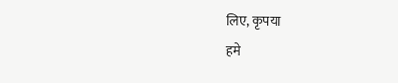लिए, कृपया
हमे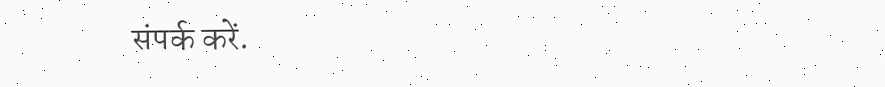संपर्क करें.